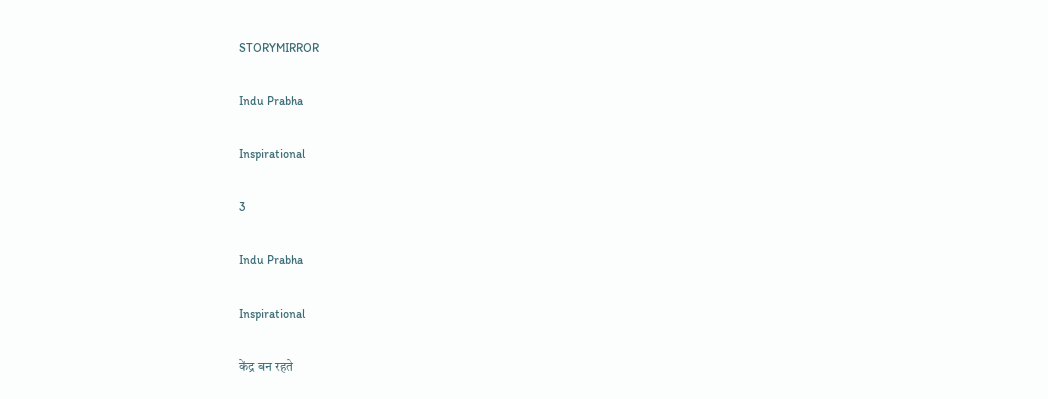STORYMIRROR

Indu Prabha

Inspirational

3

Indu Prabha

Inspirational

केंद्र बन रहते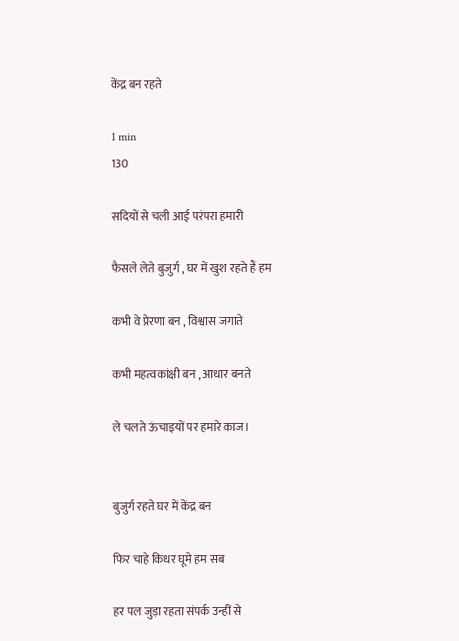केंद्र बन रहते

1 min
130

सदियों से चली आई परंपरा हमारी

फैसले लेते बुजुर्ग , घर में खुश रहते हैं हम

कभी वे प्रेरणा बन , विश्वास जगाते

कभी महत्वकांक्षी बन , आधार बनते

ले चलते ऊंचाइयों पर हमारे काज।


बुजुर्ग रहते घर में केंद्र बन

फिर चाहे किधर घूमे हम सब

हर पल जुड़ा रहता संपर्क उन्हीं से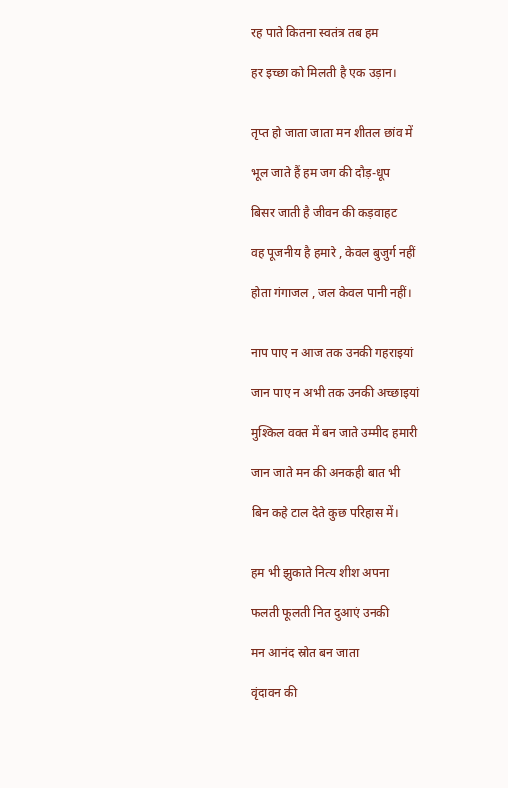रह पाते कितना स्वतंत्र तब हम

हर इच्छा को मिलती है एक उड़ान।


तृप्त हो जाता जाता मन शीतल छांव में

भूल जाते हैं हम जग की दौड़-धूप

बिसर जाती है जीवन की कड़वाहट

वह पूजनीय है हमारे , केवल बुजुर्ग नहीं

होता गंगाजल , जल केवल पानी नहीं।


नाप पाए न आज तक उनकी गहराइयां

जान पाए न अभी तक उनकी अच्छाइयां

मुश्किल वक्त में बन जाते उम्मीद हमारी

जान जाते मन की अनकही बात भी

बिन कहे टाल देते कुछ परिहास में।


हम भी झुकाते नित्य शीश अपना

फलती फूलती नित दुआएं उनकी

मन आनंद स्रोत बन जाता

वृंदावन की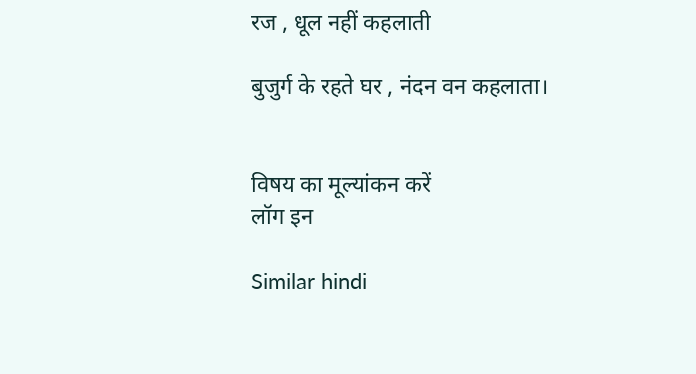रज , धूल नहीं कहलाती

बुजुर्ग के रहते घर , नंदन वन कहलाता।


विषय का मूल्यांकन करें
लॉग इन

Similar hindi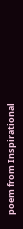poem from Inspirational